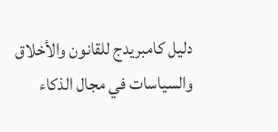دليل كامبريدج للقانون والأخلاق والسياسات في مجال الذكاء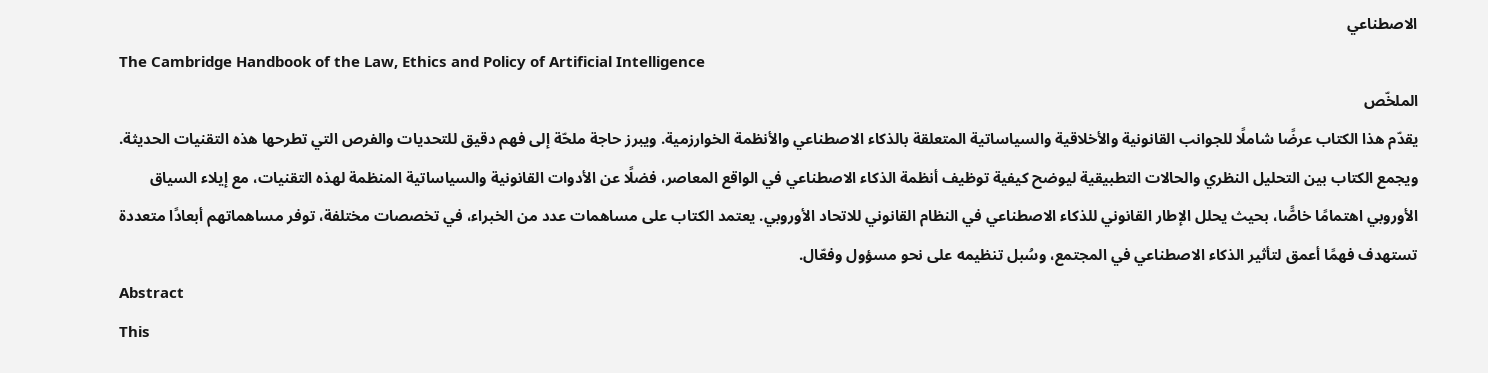الاصطناعي
The Cambridge Handbook of the Law, Ethics and Policy of Artificial Intelligence
الملخّص
يقدّم هذا الكتاب عرضًا شاملًا للجوانب القانونية والأخلاقية والسياساتية المتعلقة بالذكاء الاصطناعي والأنظمة الخوارزمية. ويبرز حاجة ملحّة إلى فهم دقيق للتحديات والفرص التي تطرحها هذه التقنيات الحديثة. ويجمع الكتاب بين التحليل النظري والحالات التطبيقية ليوضح كيفية توظيف أنظمة الذكاء الاصطناعي في الواقع المعاصر، فضلًا عن الأدوات القانونية والسياساتية المنظمة لهذه التقنيات، مع إيلاء السياق الأوروبي اهتمامًا خاصًّا، بحيث يحلل الإطار القانوني للذكاء الاصطناعي في النظام القانوني للاتحاد الأوروبي. يعتمد الكتاب على مساهمات عدد من الخبراء، في تخصصات مختلفة، توفر مساهماتهم أبعادًا متعددة تستهدف فهمًا أعمق لتأثير الذكاء الاصطناعي في المجتمع، وسُبل تنظيمه على نحو مسؤول وفعّال.
Abstract
This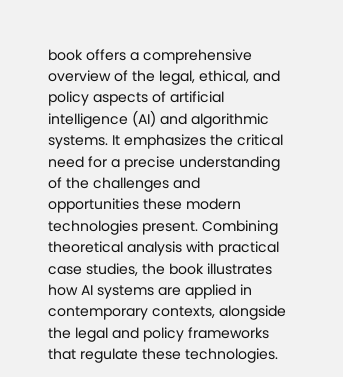book offers a comprehensive overview of the legal, ethical, and policy aspects of artificial intelligence (AI) and algorithmic systems. It emphasizes the critical need for a precise understanding of the challenges and opportunities these modern technologies present. Combining theoretical analysis with practical case studies, the book illustrates how AI systems are applied in contemporary contexts, alongside the legal and policy frameworks that regulate these technologies.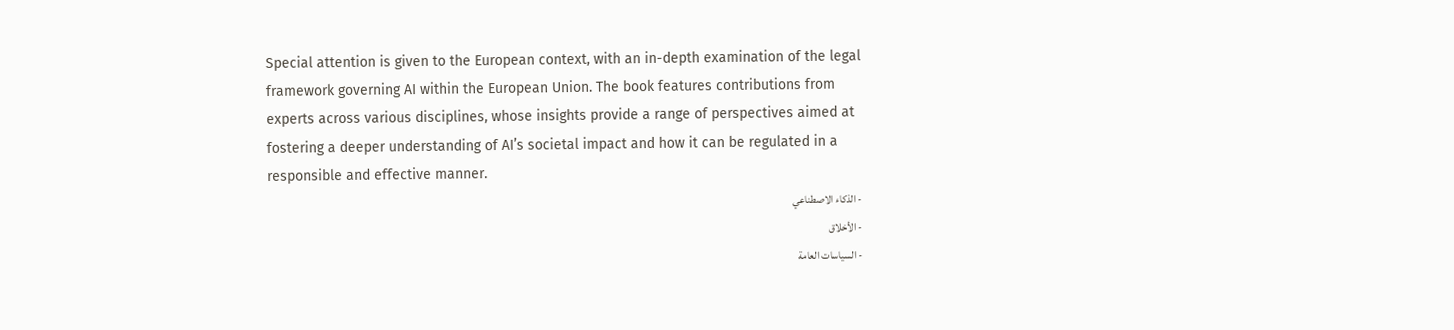Special attention is given to the European context, with an in-depth examination of the legal framework governing AI within the European Union. The book features contributions from experts across various disciplines, whose insights provide a range of perspectives aimed at fostering a deeper understanding of AI’s societal impact and how it can be regulated in a responsible and effective manner.
- الذكاء الاصطناعي
- الأخلاق
- السياسات العامة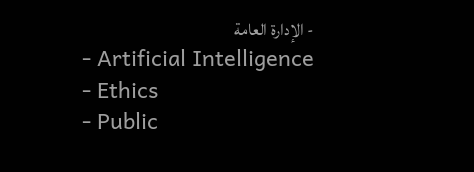- الإدارة العامة
- Artificial Intelligence
- Ethics
- Public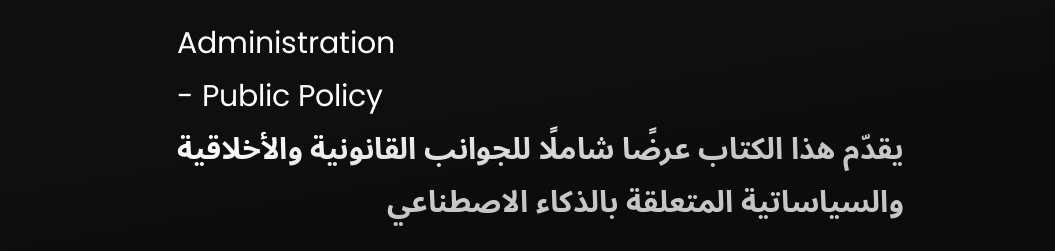Administration
- Public Policy
يقدّم هذا الكتاب عرضًا شاملًا للجوانب القانونية والأخلاقية والسياساتية المتعلقة بالذكاء الاصطناعي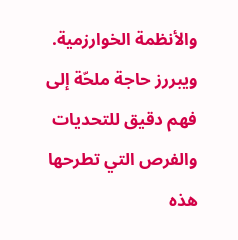والأنظمة الخوارزمية. ويبررز حاجة ملحّة إلى فهم دقيق للتحديات والفرص التي تطرحها هذه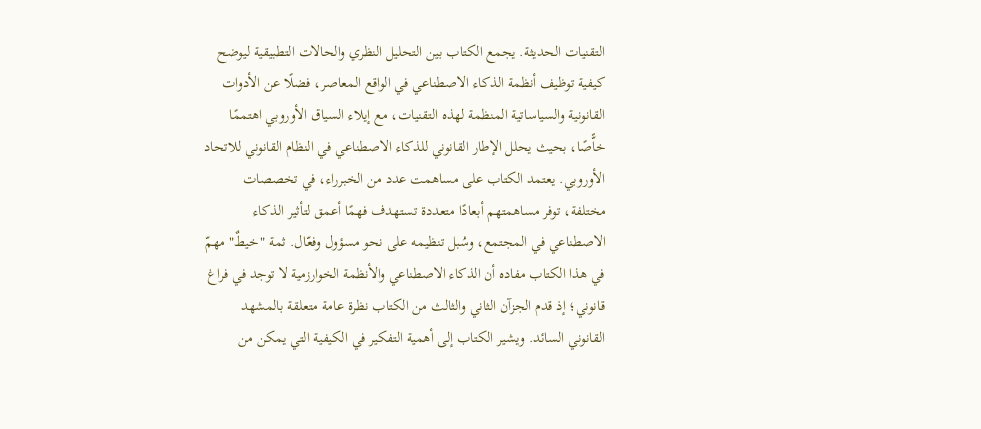التقنيات الحديثة. يجمع الكتاب بين التحليل النظري والحالات التطبيقية ليوضح كيفية توظيف أنظمة الذكاء الاصطناعي في الواقع المعاصر، فضلًا عن الأدوات القانونية والسياساتية المنظمة لهذه التقنيات، مع إيلاء السياق الأوروبي اهتممًا خاًّصًا، بحيث يحلل الإطار القانوني للذكاء الاصطناعي في النظام القانوني للاتحاد الأوروبي. يعتمد الكتاب على مساهمت عدد من الخبرراء، في تخصصات مختلفة، توفر مساهمتهم أبعادًا متعددة تستهدف فهمًا أعمق لتأثير الذكاء الاصطناعي في المجتمع، وسُبل تنظيمه على نحو مسؤول وفعّال. ثمة "خيطٌ" مهمّ في هذا الكتاب مفاده أن الذكاء الاصطناعي والأنظمة الخوارزمية لا توجد في فراغ قانوني؛ إذ قدم الجزآن الثاني والثالث من الكتاب نظرة عامة متعلقة بالمشهد القانوني السائد. ويشير الكتاب إلى أهمية التفكير في الكيفية التي يمكن من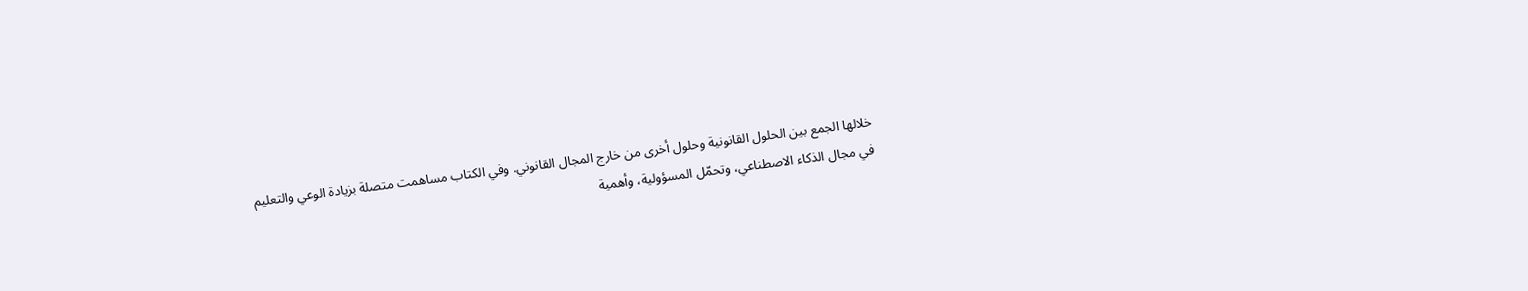خلالها الجمع بين الحلول القانونية وحلول أخرى من خارج المجال القانوني. وفي الكتاب مساهمت متصلة بزيادة الوعي والتعليم في مجال الذكاء الاصطناعي، وتحمّل المسؤولية، وأهمية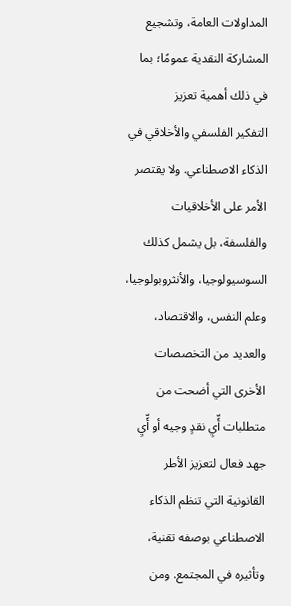المداولات العامة، وتشجيع المشاركة النقدية عمومًا؛ بما في ذلك أهمية تعزيز
التفكير الفلسفي والأخلاقي في الذكاء الاصطناعي. ولا يقتصر الأمر على الأخلاقيات والفلسفة، بل يشمل كذلك السوسيولوجيا، والأنثروبولوجيا، وعلم النفس، والاقتصاد، والعديد من التخصصات الأخرى التي أضحت من متطلبات أِّيِ نقدٍ وجيه أو أِّيِ جهد فعال لتعزيز الأطر القانونية التي تنظم الذكاء الاصطناعي بوصفه تقنية، وتأثيره في المجتمع. ومن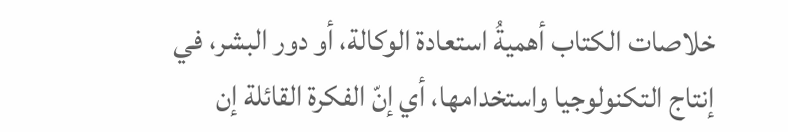خلاصات الكتاب أهميةُ استعادة الوكالة، أو دور البشر، في إنتاج التكنولوجيا واستخدامها، أي إنّ الفكرة القائلة إن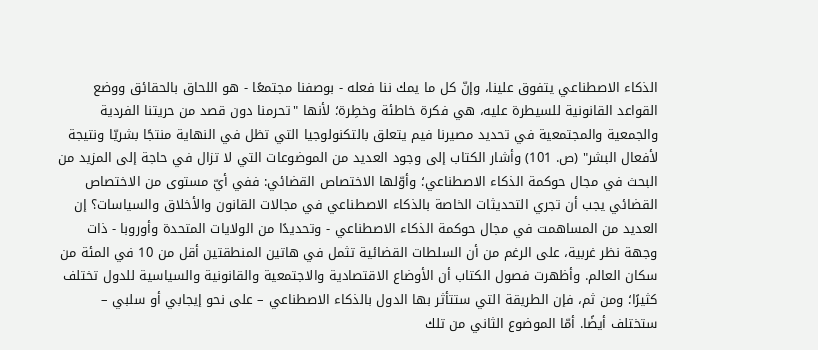الذكاء الاصطناعي يتفوق علينا، وإنّ كل ما يمك ننا فعله - بوصفنا مجتمعًا - هو اللحاق بالحقائق ووضع القواعد القانونية للسيطرة عليه، هي فكرة خاطئة وخطِرة؛ لأنها "تحرمنا دون قصد من حريتنا الفردية والجمعية والمجتمعية في تحديد مصيرنا فيم يتعلق بالتكنولوجيا التي تظل في النهاية منتجًا بشريّا ونتيجة لأفعال البشر" (ص. 101) وأشار الكتاب إلى وجود العديد من الموضوعات التي لا تزال في حاجة إلى المزيد من البحث في مجال حوكمة الذكاء الاصطناعي؛ وأوّلها الاختصاص القضائي: ففي أيّ مستوى من الاختصاص القضائي يجب أن تجري التحديثات الخاصة بالذكاء الاصطناعي في مجالات القانون والأخلاق والسياسات؟ إن العديد من المساهمت في مجال حوكمة الذكاء الاصطناعي - وتحديدًا من الولايات المتحدة وأوروبا - ذات وجهة نظر غربية، على الرغم من أن السلطات القضائية تثمل في هاتين المنطقتين أقل من 10 في المئة من سكان العالم. وأظهرت فصول الكتاب أن الأوضاع الاقتصادية والاجتمعية والقانونية والسياسية للدول تختلف كثيرًا؛ ومن ثم، فإن الطريقة التي ستتأثر بها الدول بالذكاء الاصطناعي – على نحو إيجابي أو سلبي – ستختلف أيضًا. أمّا الموضوع الثاني من تلك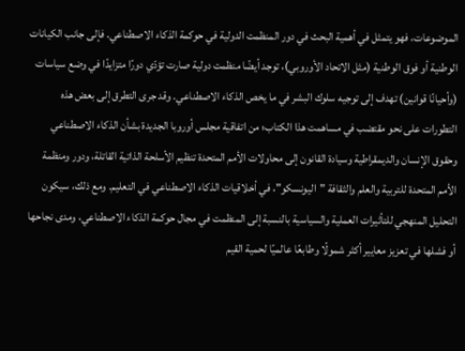الموضوعات، فهو يتمثل في أهمية البحث في دور المنظمت الدولية في حوكمة الذكاء الاصطناعي. فإلى جانب الكيانات الوطنية أو فوق الوطنية (مثل الاتحاد الأوروبي)، توجد أيضًا منظمت دولية صارت تؤدّي دورًا متزايدًا في وضع سياسات (وأحيانًا قوانين) تهدف إلى توجيه سلوك البشر في ما يخص الذكاء الاصطناعي. وقد جرى التطرق إلى بعض هذه التطورات على نحو مقتضب في مساهمت هذا الكتاب؛ من اتفاقية مجلس أوروبا الجديدة بشأن الذكاء الاصطناعي وحقوق الإنسان والديمقراطية وسيادة القانون إلى محاولات الأمم المتحدة تنظيم الأسلحة الذاتية القاتلة، ودور ومنظمة الأمم المتحدة للتربية والعلم والثقافة "اليونسكو"، في أخلاقيات الذكاء الاصطناعي في التعليم. ومع ذلك، سيكون التحليل المنهجي للتأثيرات العملية والسياسية بالنسبة إلى المنظمت في مجال حوكمة الذكاء الاصطناعي، ومدى نجاحها أو فشلها في تعزيز معايير أكثر شمولًا وطابعًا عالميًا لحمية القيم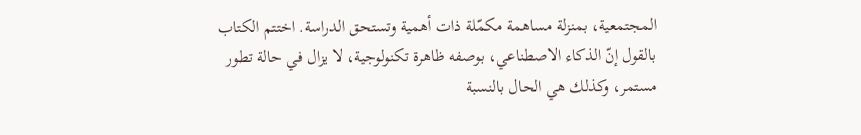المجتمعية، بمنزلة مساهمة مكمّلة ذات أهمية وتستحق الدراسة. اختتم الكتاب بالقول إنّ الذكاء الاصطناعي، بوصفه ظاهرة تكنولوجية، لا يزال في حالة تطور مستمر، وكذلك هي الحال بالنسبة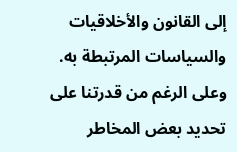إلى القانون والأخلاقيات والسياسات المرتبطة به. وعلى الرغم من قدرتنا على تحديد بعض المخاطر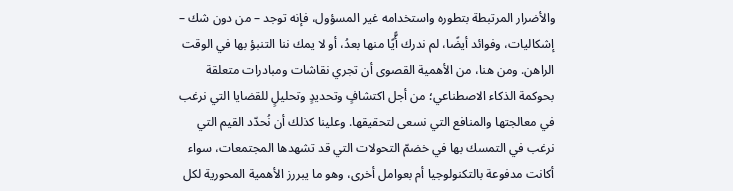والأضرار المرتبطة بتطوره واستخدامه غير المسؤول، فإنه توجد – من دون شك – إشكاليات، وفوائد أيضًا، لم ندرك أًّيًا منها بعدُ، أو لا يمك ننا التنبؤ بها في الوقت الراهن. ومن هنا، من الأهمية القصوى أن تجري نقاشات ومبادرات متعلقة بحوكمة الذكاء الاصطناعي؛ من أجل اكتشافٍ وتحديدٍ وتحليلٍ للقضايا التي نرغب في معالجتها والمنافع التي نسعى لتحقيقها. وعلينا كذلك أن نُحدّد القيم التي نرغب في التمسك بها في خضمّ التحولات التي قد تشهدها المجتمعات، سواء أكانت مدفوعة بالتكنولوجيا أم بعوامل أخرى، وهو ما يبررز الأهمية المحورية لكل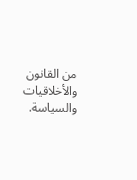من القانون والأخلاقيات والسياسة.